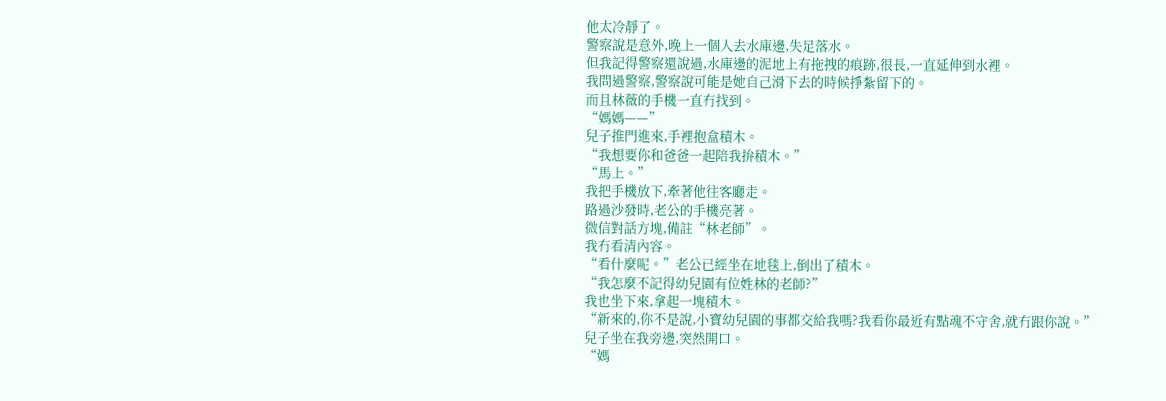他太冷靜了。
警察說是意外,晚上一個人去水庫邊,失足落水。
但我記得警察還說過,水庫邊的泥地上有拖拽的痕跡,很長,一直延伸到水裡。
我問過警察,警察說可能是她自己滑下去的時候掙紮留下的。
而且林薇的手機一直冇找到。
“媽媽——”
兒子推門進來,手裡抱盒積木。
“我想要你和爸爸一起陪我拚積木。”
“馬上。”
我把手機放下,牽著他往客廳走。
路過沙發時,老公的手機亮著。
微信對話方塊,備註“林老師”。
我冇看清內容。
“看什麼呢。”老公已經坐在地毯上,倒出了積木。
“我怎麼不記得幼兒園有位姓林的老師?”
我也坐下來,拿起一塊積木。
“新來的,你不是說,小寶幼兒園的事都交給我嗎?我看你最近有點魂不守舍,就冇跟你說。”
兒子坐在我旁邊,突然開口。
“媽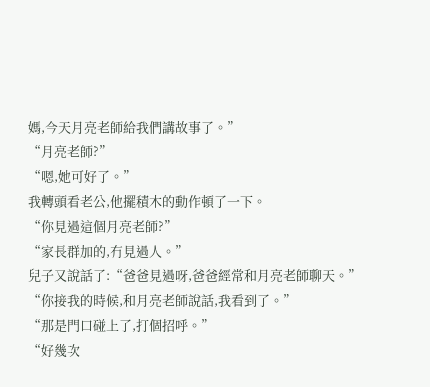媽,今天月亮老師給我們講故事了。”
“月亮老師?”
“嗯,她可好了。”
我轉頭看老公,他擺積木的動作頓了一下。
“你見過這個月亮老師?”
“家長群加的,冇見過人。”
兒子又說話了:“爸爸見過呀,爸爸經常和月亮老師聊天。”
“你接我的時候,和月亮老師說話,我看到了。”
“那是門口碰上了,打個招呼。”
“好幾次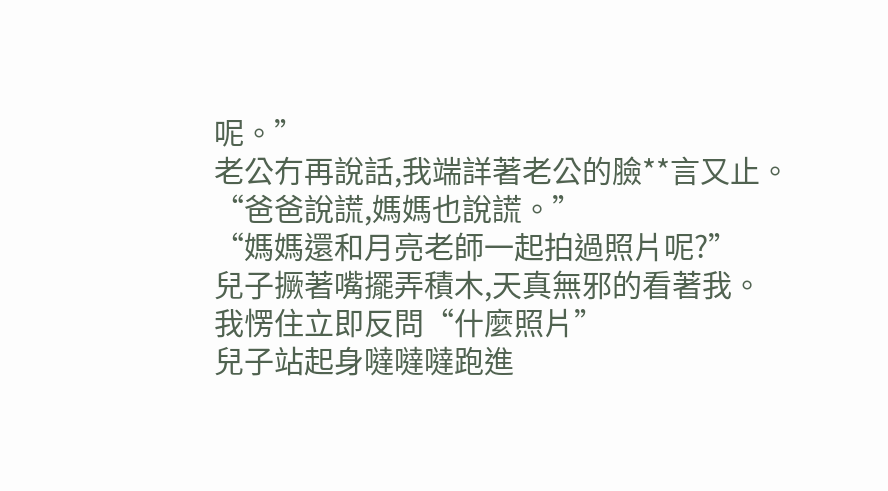呢。”
老公冇再說話,我端詳著老公的臉**言又止。
“爸爸說謊,媽媽也說謊。”
“媽媽還和月亮老師一起拍過照片呢?”
兒子撅著嘴擺弄積木,天真無邪的看著我。
我愣住立即反問“什麼照片”
兒子站起身噠噠噠跑進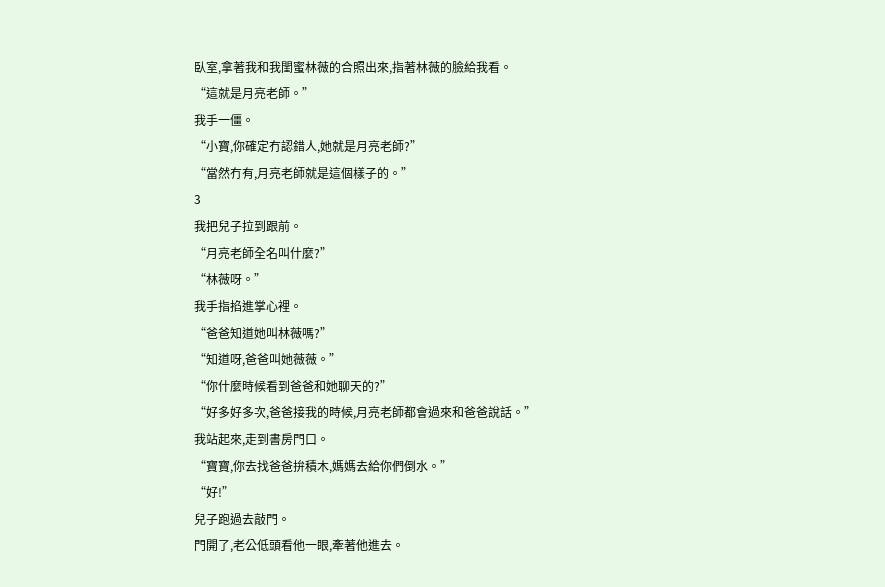臥室,拿著我和我閨蜜林薇的合照出來,指著林薇的臉給我看。
“這就是月亮老師。”
我手一僵。
“小寶,你確定冇認錯人,她就是月亮老師?”
“當然冇有,月亮老師就是這個樣子的。”
3
我把兒子拉到跟前。
“月亮老師全名叫什麼?”
“林薇呀。”
我手指掐進掌心裡。
“爸爸知道她叫林薇嗎?”
“知道呀,爸爸叫她薇薇。”
“你什麼時候看到爸爸和她聊天的?”
“好多好多次,爸爸接我的時候,月亮老師都會過來和爸爸說話。”
我站起來,走到書房門口。
“寶寶,你去找爸爸拚積木,媽媽去給你們倒水。”
“好!”
兒子跑過去敲門。
門開了,老公低頭看他一眼,牽著他進去。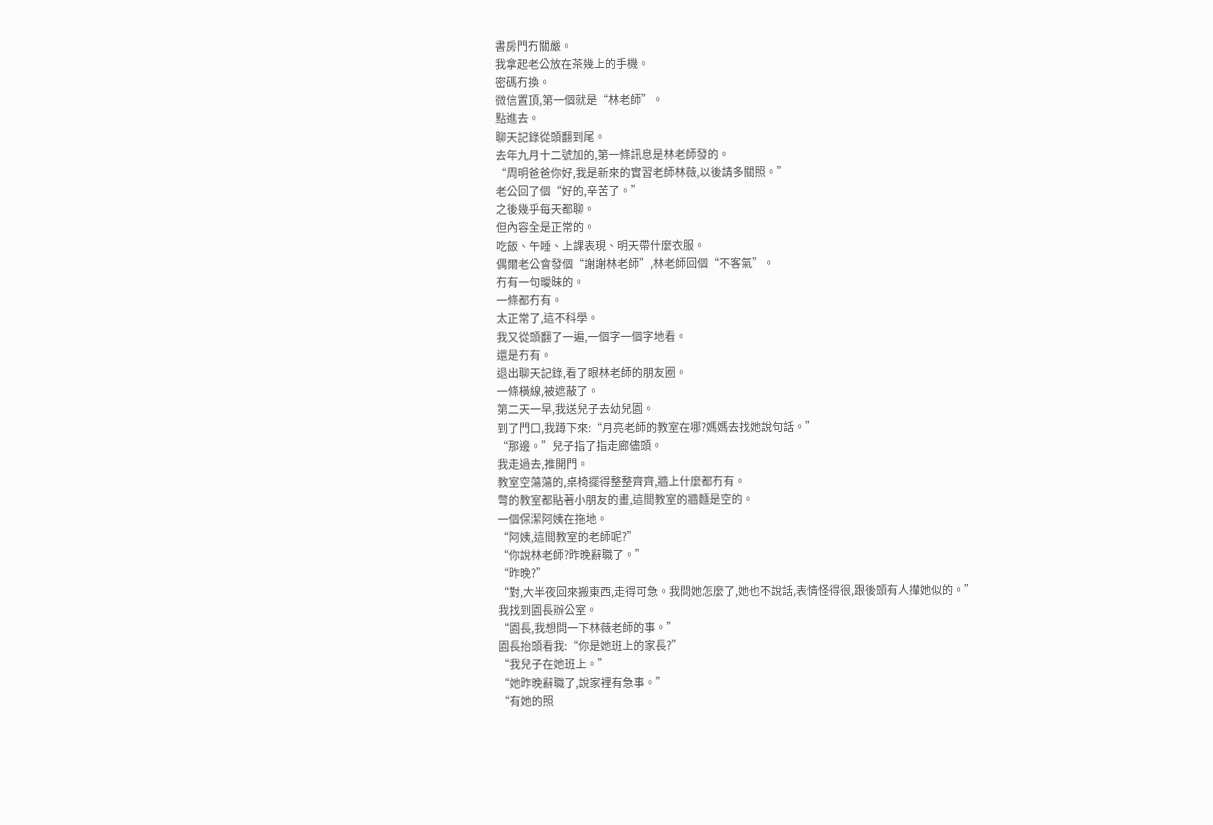書房門冇關嚴。
我拿起老公放在茶幾上的手機。
密碼冇換。
微信置頂,第一個就是“林老師”。
點進去。
聊天記錄從頭翻到尾。
去年九月十二號加的,第一條訊息是林老師發的。
“周明爸爸你好,我是新來的實習老師林薇,以後請多關照。”
老公回了個“好的,辛苦了。”
之後幾乎每天都聊。
但內容全是正常的。
吃飯、午睡、上課表現、明天帶什麼衣服。
偶爾老公會發個“謝謝林老師”,林老師回個“不客氣”。
冇有一句曖昧的。
一條都冇有。
太正常了,這不科學。
我又從頭翻了一遍,一個字一個字地看。
還是冇有。
退出聊天記錄,看了眼林老師的朋友圈。
一條橫線,被遮蔽了。
第二天一早,我送兒子去幼兒園。
到了門口,我蹲下來:“月亮老師的教室在哪?媽媽去找她說句話。”
“那邊。”兒子指了指走廊儘頭。
我走過去,推開門。
教室空蕩蕩的,桌椅擺得整整齊齊,牆上什麼都冇有。
彆的教室都貼著小朋友的畫,這間教室的牆麵是空的。
一個保潔阿姨在拖地。
“阿姨,這間教室的老師呢?”
“你說林老師?昨晚辭職了。”
“昨晚?”
“對,大半夜回來搬東西,走得可急。我問她怎麼了,她也不說話,表情怪得很,跟後頭有人攆她似的。”
我找到園長辦公室。
“園長,我想問一下林薇老師的事。”
園長抬頭看我:“你是她班上的家長?”
“我兒子在她班上。”
“她昨晚辭職了,說家裡有急事。”
“有她的照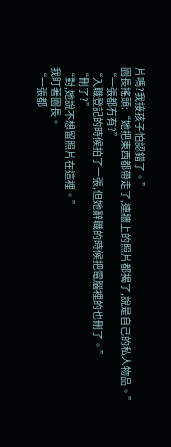片嗎?我接孩子怕認錯了。”
園長搖頭:“她把東西都帶走了,連牆上的照片都揭了,說是自己的私人物品。”
“一張都冇有?”
“入職登記的時候拍了一張,但她辭職的時候把電腦裡的也刪了。”
“刪了?”
“對,她說不想留照片在這裡。”
我盯著園長。
“一張都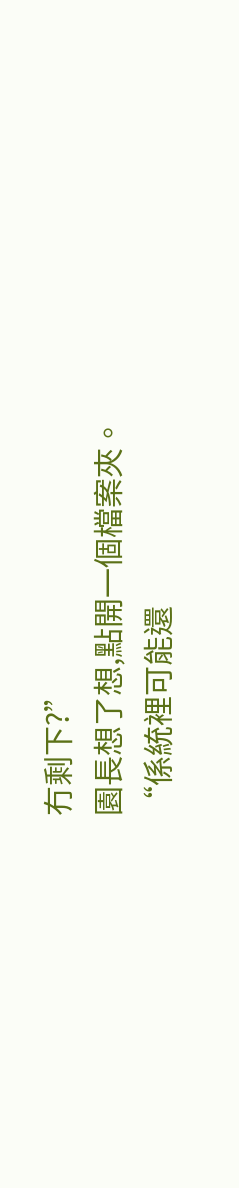冇剩下?”
園長想了想,點開一個檔案夾。
“係統裡可能還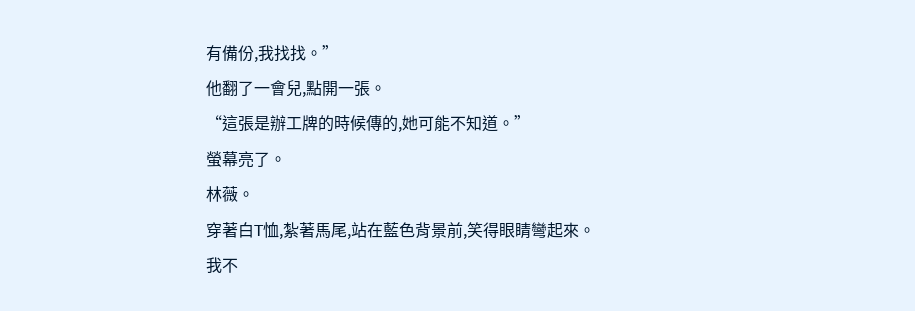有備份,我找找。”
他翻了一會兒,點開一張。
“這張是辦工牌的時候傳的,她可能不知道。”
螢幕亮了。
林薇。
穿著白T恤,紮著馬尾,站在藍色背景前,笑得眼睛彎起來。
我不